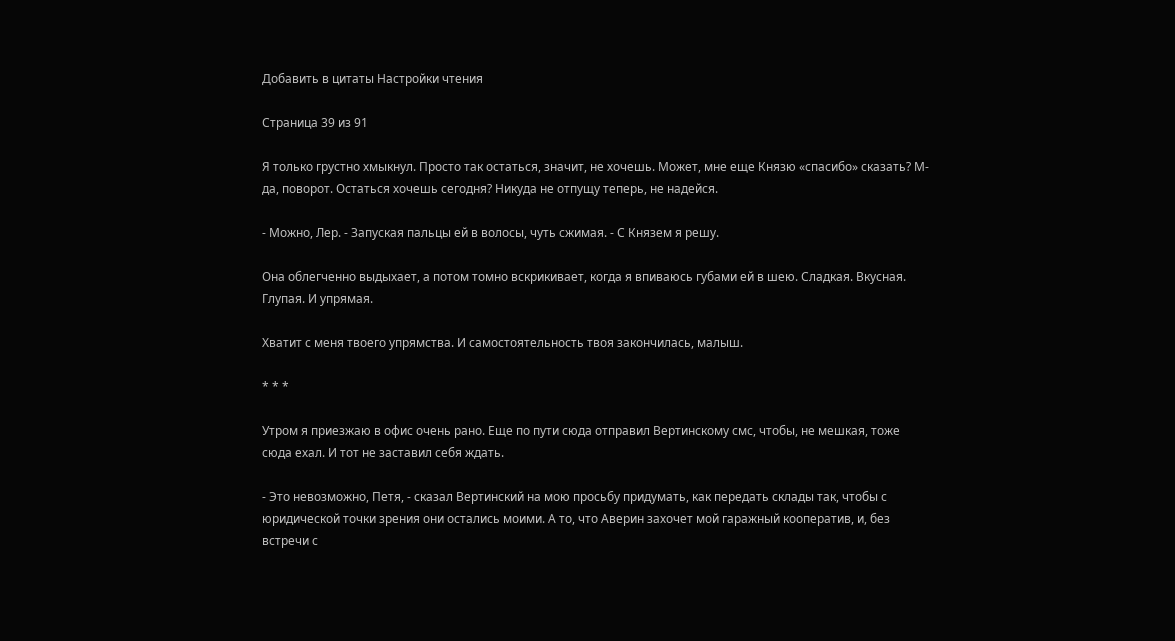Добавить в цитаты Настройки чтения

Страница 39 из 91

Я только грустно хмыкнул. Просто так остаться, значит, не хочешь. Может, мне еще Князю «спасибо» сказать? М-да, поворот. Остаться хочешь сегодня? Никуда не отпущу теперь, не надейся.

- Можно, Лер. - Запуская пальцы ей в волосы, чуть сжимая. - С Князем я решу.

Она облегченно выдыхает, а потом томно вскрикивает, когда я впиваюсь губами ей в шею. Сладкая. Вкусная. Глупая. И упрямая.

Хватит с меня твоего упрямства. И самостоятельность твоя закончилась, малыш.

* * *

Утром я приезжаю в офис очень рано. Еще по пути сюда отправил Вертинскому смс, чтобы, не мешкая, тоже сюда ехал. И тот не заставил себя ждать.

- Это невозможно, Петя, - сказал Вертинский на мою просьбу придумать, как передать склады так, чтобы с юридической точки зрения они остались моими. А то, что Аверин захочет мой гаражный кооператив, и, без встречи с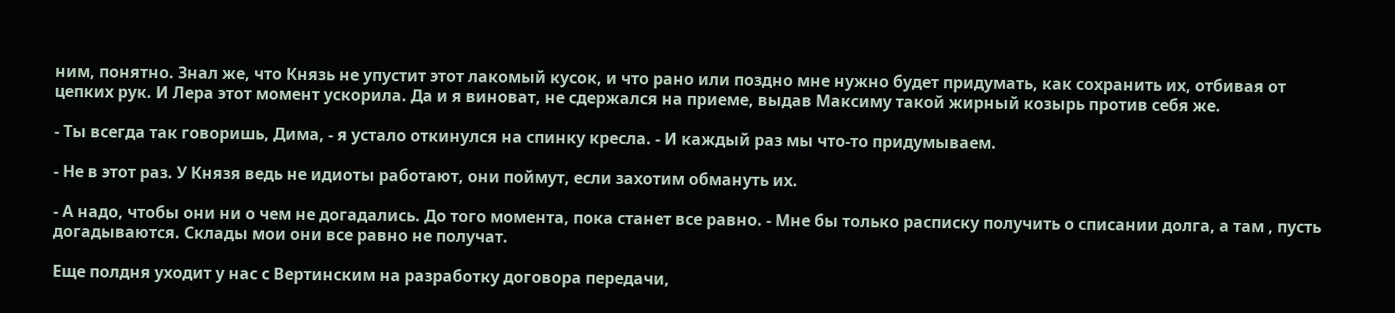ним, понятно. Знал же, что Князь не упустит этот лакомый кусок, и что рано или поздно мне нужно будет придумать, как сохранить их, отбивая от цепких рук. И Лера этот момент ускорила. Да и я виноват, не сдержался на приеме, выдав Максиму такой жирный козырь против себя же.

- Ты всегда так говоришь, Дима, - я устало откинулся на спинку кресла. - И каждый раз мы что-то придумываем.

- Не в этот раз. У Князя ведь не идиоты работают, они поймут, если захотим обмануть их.

- А надо, чтобы они ни о чем не догадались. До того момента, пока станет все равно. - Мне бы только расписку получить о списании долга, а там , пусть догадываются. Склады мои они все равно не получат.

Еще полдня уходит у нас с Вертинским на разработку договора передачи,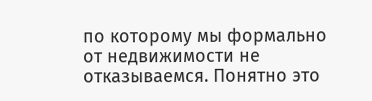по которому мы формально от недвижимости не отказываемся. Понятно это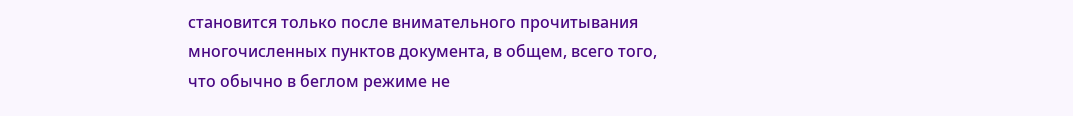становится только после внимательного прочитывания многочисленных пунктов документа, в общем, всего того, что обычно в беглом режиме не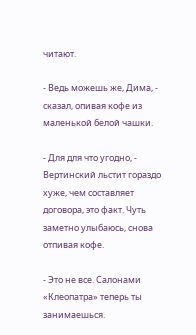читают.

- Ведь можешь же, Дима, - сказал, опивая кофе из маленькой белой чашки.

- Для для что угодно, - Вертинский льстит гораздо хуже, чем составляет договора, это факт. Чуть заметно улыбаюсь, снова отпивая кофе.

- Это не все. Салонами «Клеопатра» теперь ты занимаешься.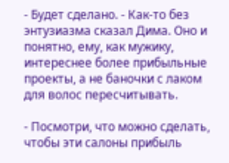- Будет сделано. - Как-то без энтузиазма сказал Дима. Оно и понятно, ему, как мужику, интереснее более прибыльные проекты, а не баночки с лаком для волос пересчитывать.

- Посмотри, что можно сделать, чтобы эти салоны прибыль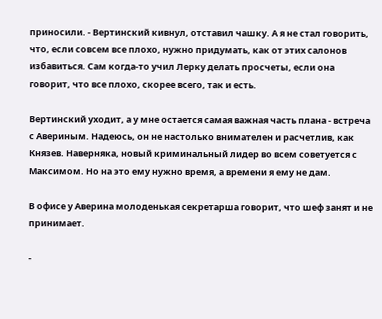приносили. - Вертинский кивнул, отставил чашку. А я не стал говорить, что, если совсем все плохо, нужно придумать, как от этих салонов избавиться. Сам когда-то учил Лерку делать просчеты, если она говорит, что все плохо, скорее всего, так и есть.

Вертинский уходит, а у мне остается самая важная часть плана - встреча с Авериным. Надеюсь, он не настолько внимателен и расчетлив, как Князев. Наверняка, новый криминальный лидер во всем советуется с Максимом. Но на это ему нужно время, а времени я ему не дам.

В офисе у Аверина молоденькая секретарша говорит, что шеф занят и не принимает.

-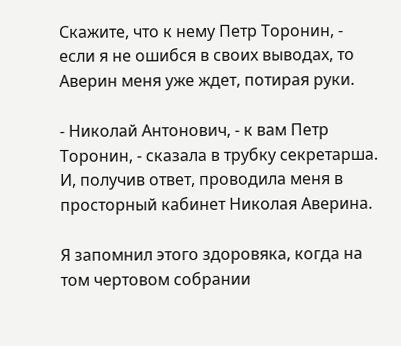Скажите, что к нему Петр Торонин, - если я не ошибся в своих выводах, то Аверин меня уже ждет, потирая руки.

- Николай Антонович, - к вам Петр Торонин, - сказала в трубку секретарша. И, получив ответ, проводила меня в просторный кабинет Николая Аверина.

Я запомнил этого здоровяка, когда на том чертовом собрании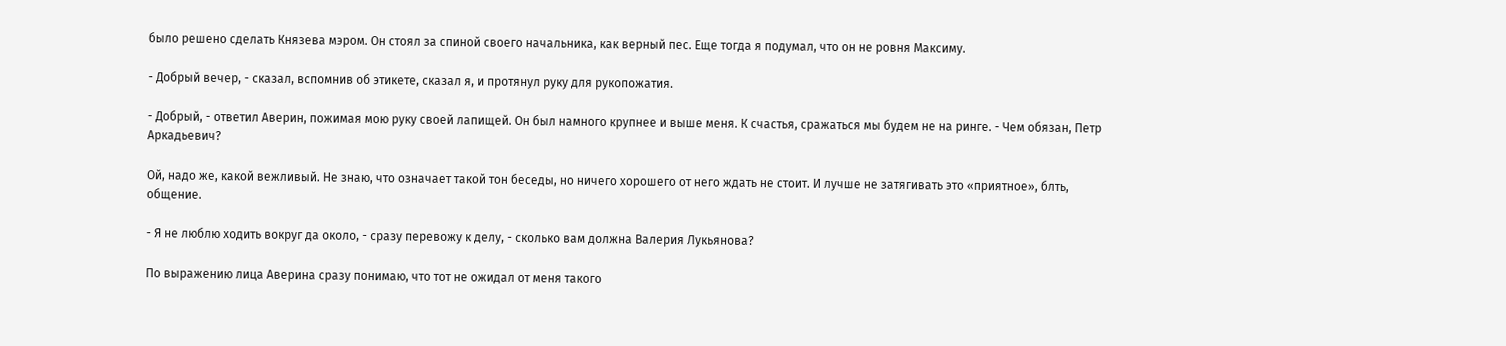было решено сделать Князева мэром. Он стоял за спиной своего начальника, как верный пес. Еще тогда я подумал, что он не ровня Максиму.

- Добрый вечер, - сказал, вспомнив об этикете, сказал я, и протянул руку для рукопожатия.

- Добрый, - ответил Аверин, пожимая мою руку своей лапищей. Он был намного крупнее и выше меня. К счастья, сражаться мы будем не на ринге. - Чем обязан, Петр Аркадьевич?

Ой, надо же, какой вежливый. Не знаю, что означает такой тон беседы, но ничего хорошего от него ждать не стоит. И лучше не затягивать это «приятное», блть, общение.

- Я не люблю ходить вокруг да около, - сразу перевожу к делу, - сколько вам должна Валерия Лукьянова?

По выражению лица Аверина сразу понимаю, что тот не ожидал от меня такого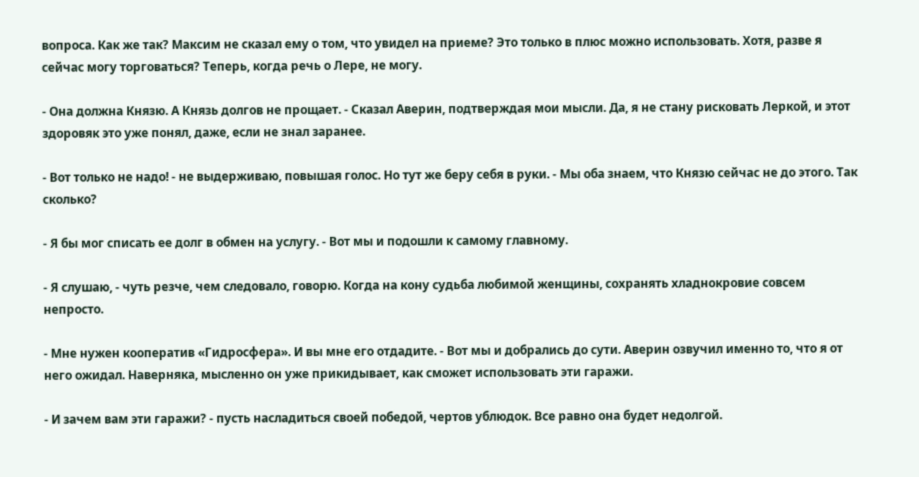вопроса. Как же так? Максим не сказал ему о том, что увидел на приеме? Это только в плюс можно использовать. Хотя, разве я сейчас могу торговаться? Теперь, когда речь о Лере, не могу.

- Она должна Князю. А Князь долгов не прощает. - Сказал Аверин, подтверждая мои мысли. Да, я не стану рисковать Леркой, и этот здоровяк это уже понял, даже, если не знал заранее.

- Вот только не надо! - не выдерживаю, повышая голос. Но тут же беру себя в руки. - Мы оба знаем, что Князю сейчас не до этого. Так сколько?

- Я бы мог списать ее долг в обмен на услугу. - Вот мы и подошли к самому главному.

- Я слушаю, - чуть резче, чем следовало, говорю. Когда на кону судьба любимой женщины, сохранять хладнокровие совсем непросто.

- Мне нужен кооператив «Гидросфера». И вы мне его отдадите. - Вот мы и добрались до сути. Аверин озвучил именно то, что я от него ожидал. Наверняка, мысленно он уже прикидывает, как сможет использовать эти гаражи.

- И зачем вам эти гаражи? - пусть насладиться своей победой, чертов ублюдок. Все равно она будет недолгой.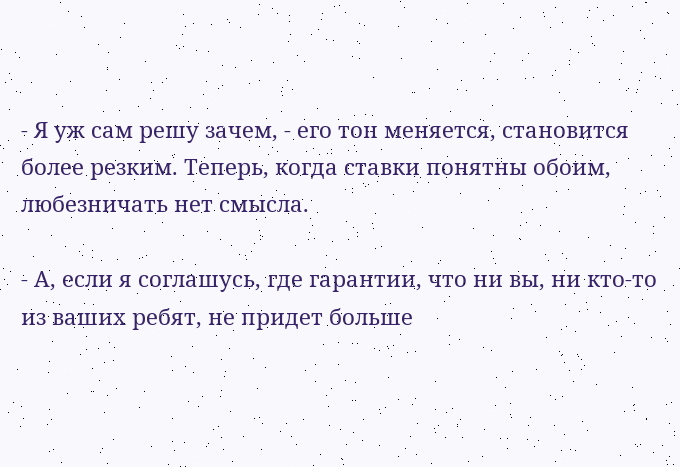- Я уж сам решу зачем, - его тон меняется, становится более резким. Теперь, когда ставки понятны обоим, любезничать нет смысла.

- А, если я соглашусь, где гарантии, что ни вы, ни кто-то из ваших ребят, не придет больше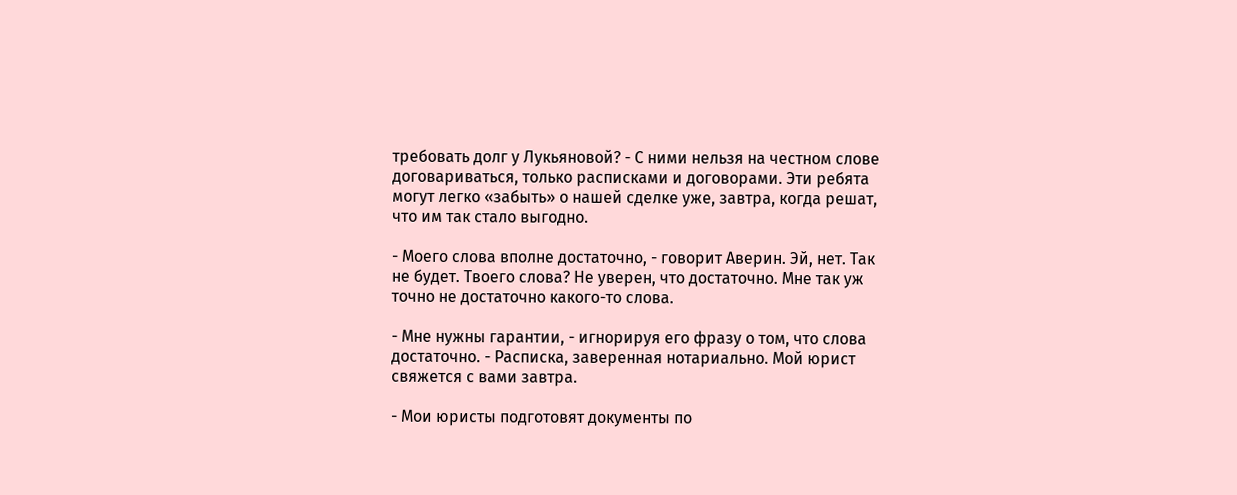требовать долг у Лукьяновой? - С ними нельзя на честном слове договариваться, только расписками и договорами. Эти ребята могут легко «забыть» о нашей сделке уже, завтра, когда решат, что им так стало выгодно.

- Моего слова вполне достаточно, - говорит Аверин. Эй, нет. Так не будет. Твоего слова? Не уверен, что достаточно. Мне так уж точно не достаточно какого-то слова.

- Мне нужны гарантии, - игнорируя его фразу о том, что слова достаточно. - Расписка, заверенная нотариально. Мой юрист свяжется с вами завтра.

- Мои юристы подготовят документы по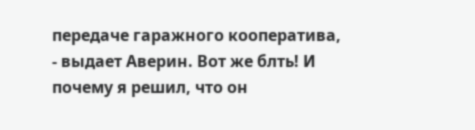передаче гаражного кооператива, - выдает Аверин. Вот же блть! И почему я решил, что он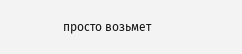просто возьмет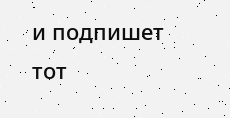и подпишет тот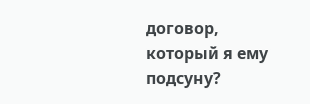договор, который я ему подсуну?